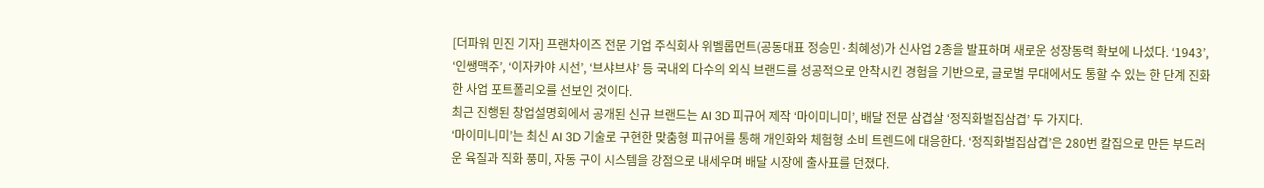[더파워 민진 기자] 프랜차이즈 전문 기업 주식회사 위벨롭먼트(공동대표 정승민·최혜성)가 신사업 2종을 발표하며 새로운 성장동력 확보에 나섰다. ‘1943’, ‘인쌩맥주’, ‘이자카야 시선’, ‘브샤브샤’ 등 국내외 다수의 외식 브랜드를 성공적으로 안착시킨 경험을 기반으로, 글로벌 무대에서도 통할 수 있는 한 단계 진화한 사업 포트폴리오를 선보인 것이다.
최근 진행된 창업설명회에서 공개된 신규 브랜드는 AI 3D 피규어 제작 ‘마이미니미’, 배달 전문 삼겹살 ‘정직화벌집삼겹’ 두 가지다.
‘마이미니미’는 최신 AI 3D 기술로 구현한 맞춤형 피규어를 통해 개인화와 체험형 소비 트렌드에 대응한다. ‘정직화벌집삼겹’은 280번 칼집으로 만든 부드러운 육질과 직화 풍미, 자동 구이 시스템을 강점으로 내세우며 배달 시장에 출사표를 던졌다.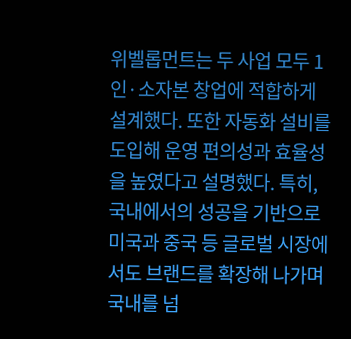위벨롭먼트는 두 사업 모두 1인·소자본 창업에 적합하게 설계했다. 또한 자동화 설비를 도입해 운영 편의성과 효율성을 높였다고 설명했다. 특히, 국내에서의 성공을 기반으로 미국과 중국 등 글로벌 시장에서도 브랜드를 확장해 나가며 국내를 넘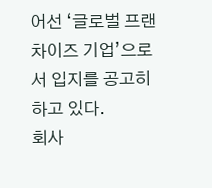어선 ‘글로벌 프랜차이즈 기업’으로서 입지를 공고히 하고 있다.
회사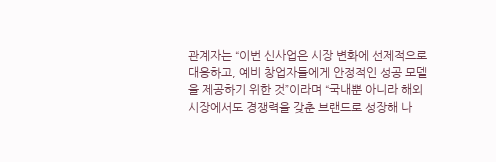관계자는 “이번 신사업은 시장 변화에 선제적으로 대응하고, 예비 창업자들에게 안정적인 성공 모델을 제공하기 위한 것”이라며 “국내뿐 아니라 해외 시장에서도 경쟁력을 갖춘 브랜드로 성장해 나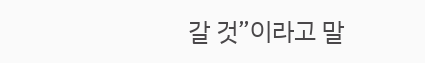갈 것”이라고 말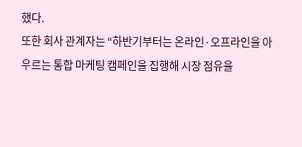했다.
또한 회사 관계자는 “하반기부터는 온라인·오프라인을 아우르는 통합 마케팅 캠페인을 집행해 시장 점유율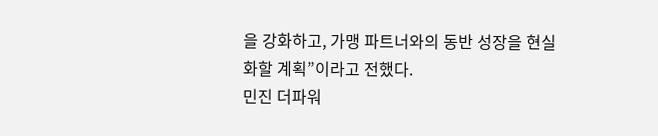을 강화하고, 가맹 파트너와의 동반 성장을 현실화할 계획”이라고 전했다.
민진 더파워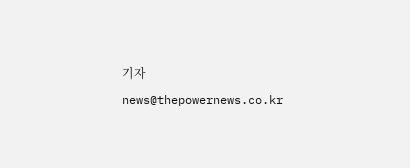기자 news@thepowernews.co.kr